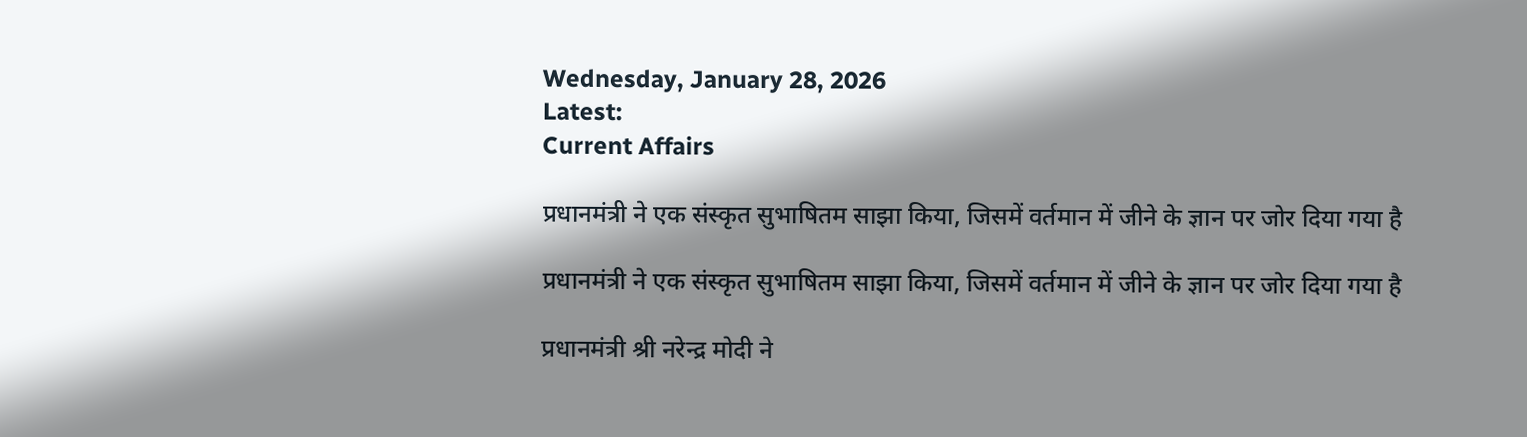Wednesday, January 28, 2026
Latest:
Current Affairs

प्रधानमंत्री ने एक संस्कृत सुभाषितम साझा किया, जिसमें वर्तमान में जीने के ज्ञान पर जोर दिया गया है

प्रधानमंत्री ने एक संस्कृत सुभाषितम साझा किया, जिसमें वर्तमान में जीने के ज्ञान पर जोर दिया गया है

प्रधानमंत्री श्री नरेन्द्र मोदी ने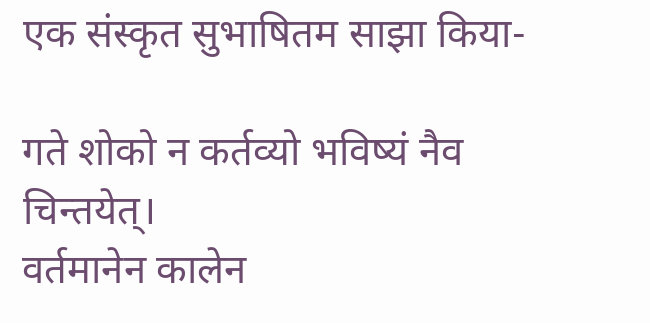एक संस्कृत सुभाषितम साझा किया-

गते शोको न कर्तव्यो भविष्यं नैव चिन्तयेत्।
वर्तमानेन कालेन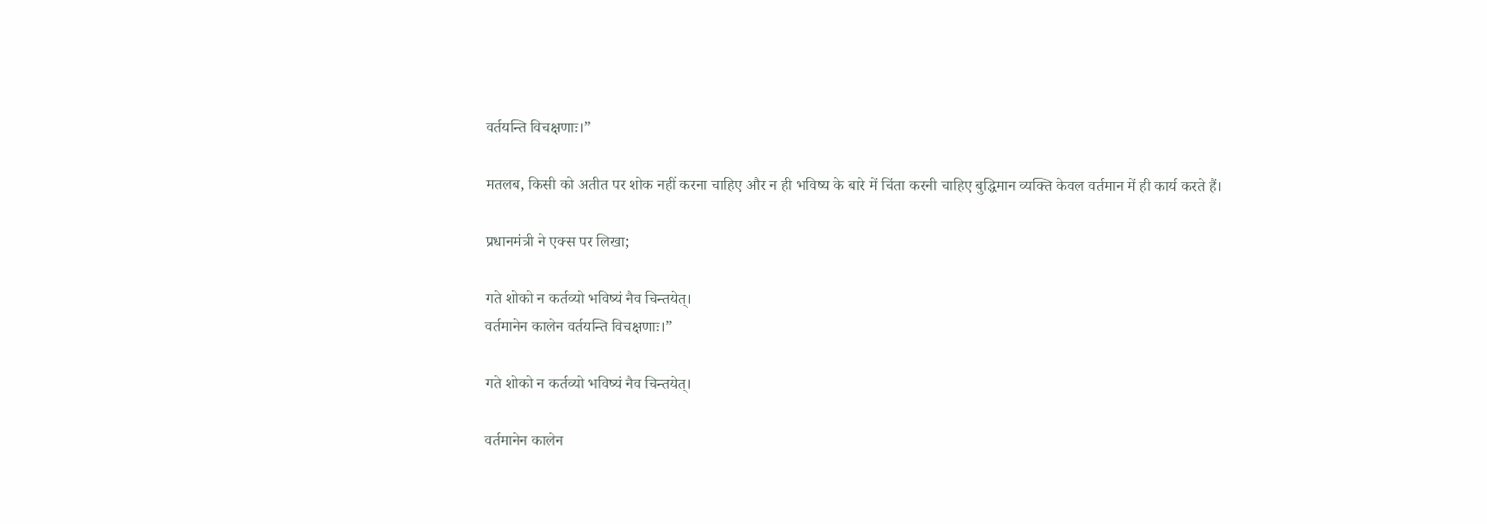वर्तयन्ति विचक्षणाः।”

मतलब, किसी को अतीत पर शोक नहीं करना चाहिए और न ही भविष्य के बारे में चिंता करनी चाहिए बुद्धिमान व्यक्ति केवल वर्तमान में ही कार्य करते हैं।

प्रधानमंत्री ने एक्स पर लिखा;

गते शोको न कर्तव्यो भविष्यं नैव चिन्तयेत्।
वर्तमानेन कालेन वर्तयन्ति विचक्षणाः।”

गते शोको न कर्तव्यो भविष्यं नैव चिन्तयेत्।

वर्तमानेन कालेन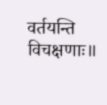वर्तयन्ति विचक्षणाः॥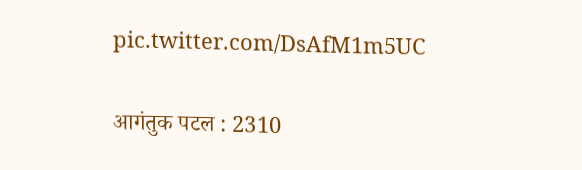pic.twitter.com/DsAfM1m5UC

आगंतुक पटल : 2310